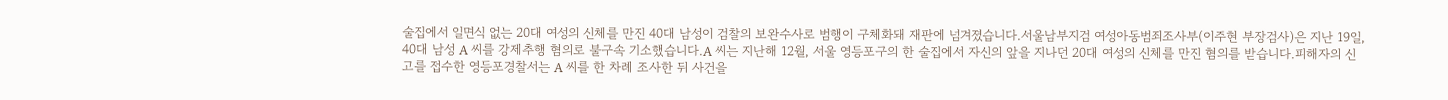술집에서 일면식 없는 20대 여성의 신체를 만진 40대 남성이 검찰의 보완수사로 범행이 구체화돼 재판에 넘겨졌습니다.서울남부지검 여성아동범죄조사부(이주현 부장검사)은 지난 19일, 40대 남성 A 씨를 강제추행 혐의로 불구속 기소했습니다.A 씨는 지난해 12월, 서울 영등포구의 한 술집에서 자신의 앞을 지나던 20대 여성의 신체를 만진 혐의를 받습니다.피해자의 신고를 접수한 영등포경찰서는 A 씨를 한 차례 조사한 뒤 사건을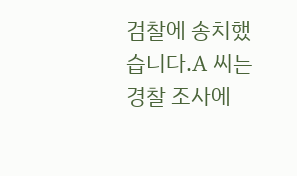검찰에 송치했습니다.A 씨는 경찰 조사에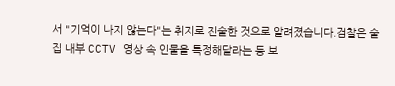서 "기억이 나지 않는다"는 취지로 진술한 것으로 알려졌습니다.검찰은 술집 내부 CCTV 영상 속 인물을 특정해달라는 등 보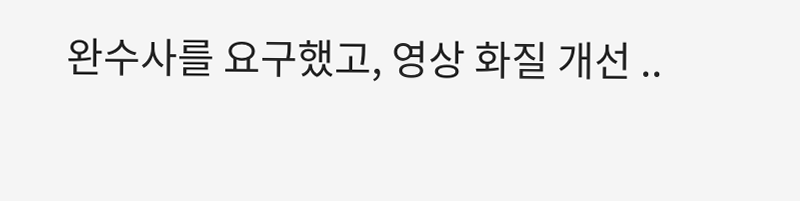완수사를 요구했고, 영상 화질 개선 ..